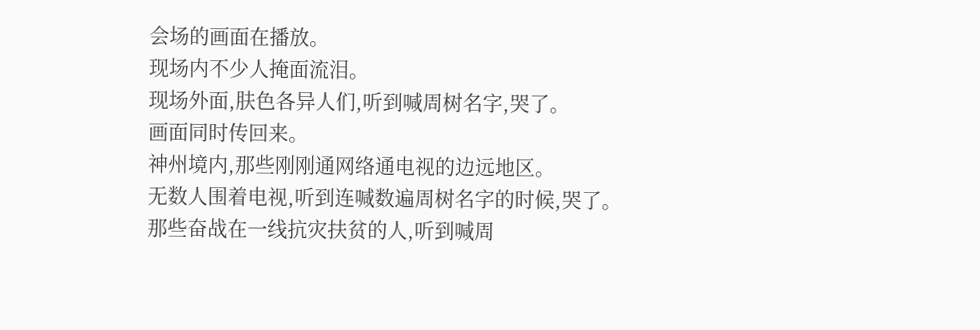会场的画面在播放。
现场内不少人掩面流泪。
现场外面,肤色各异人们,听到喊周树名字,哭了。
画面同时传回来。
神州境内,那些刚刚通网络通电视的边远地区。
无数人围着电视,听到连喊数遍周树名字的时候,哭了。
那些奋战在一线抗灾扶贫的人,听到喊周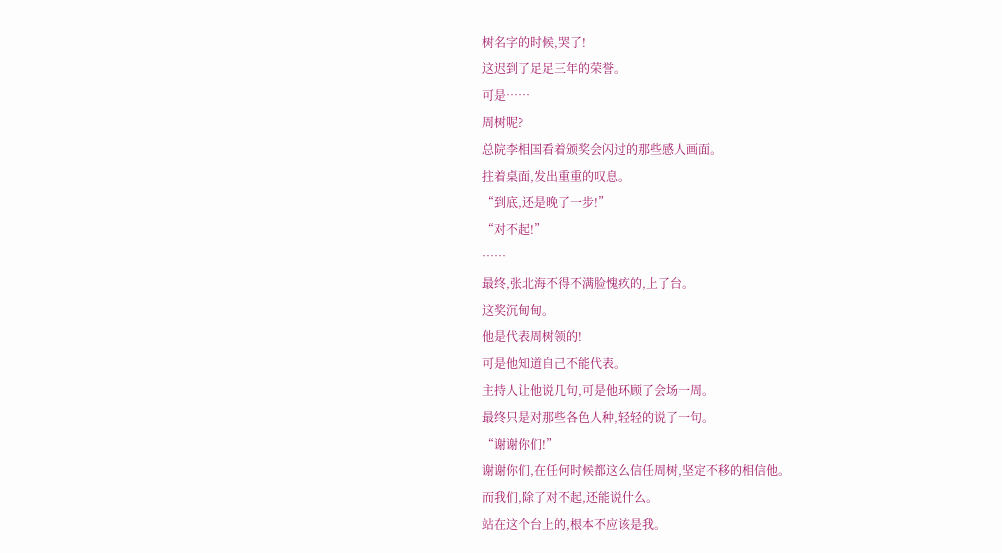树名字的时候,哭了!
这迟到了足足三年的荣誉。
可是……
周树呢?
总院李相国看着颁奖会闪过的那些感人画面。
拄着桌面,发出重重的叹息。
“到底,还是晚了一步!”
“对不起!”
……
最终,张北海不得不满脸愧疚的,上了台。
这奖沉甸甸。
他是代表周树领的!
可是他知道自己不能代表。
主持人让他说几句,可是他环顾了会场一周。
最终只是对那些各色人种,轻轻的说了一句。
“谢谢你们!”
谢谢你们,在任何时候都这么信任周树,坚定不移的相信他。
而我们,除了对不起,还能说什么。
站在这个台上的,根本不应该是我。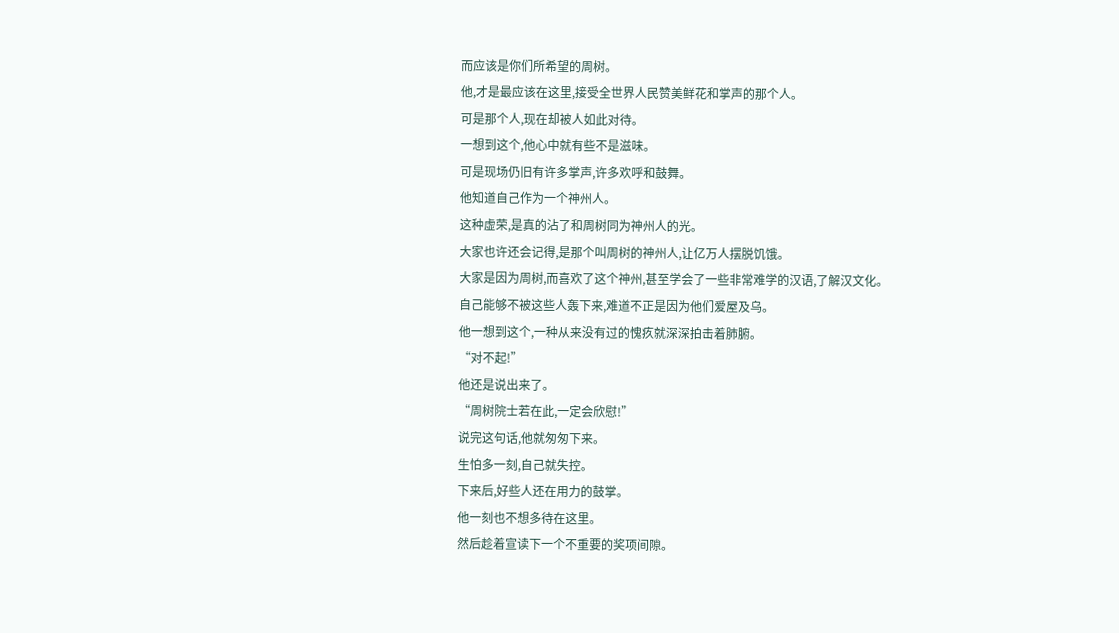而应该是你们所希望的周树。
他,才是最应该在这里,接受全世界人民赞美鲜花和掌声的那个人。
可是那个人,现在却被人如此对待。
一想到这个,他心中就有些不是滋味。
可是现场仍旧有许多掌声,许多欢呼和鼓舞。
他知道自己作为一个神州人。
这种虚荣,是真的沾了和周树同为神州人的光。
大家也许还会记得,是那个叫周树的神州人,让亿万人摆脱饥饿。
大家是因为周树,而喜欢了这个神州,甚至学会了一些非常难学的汉语,了解汉文化。
自己能够不被这些人轰下来,难道不正是因为他们爱屋及乌。
他一想到这个,一种从来没有过的愧疚就深深拍击着肺腑。
“对不起!”
他还是说出来了。
“周树院士若在此,一定会欣慰!”
说完这句话,他就匆匆下来。
生怕多一刻,自己就失控。
下来后,好些人还在用力的鼓掌。
他一刻也不想多待在这里。
然后趁着宣读下一个不重要的奖项间隙。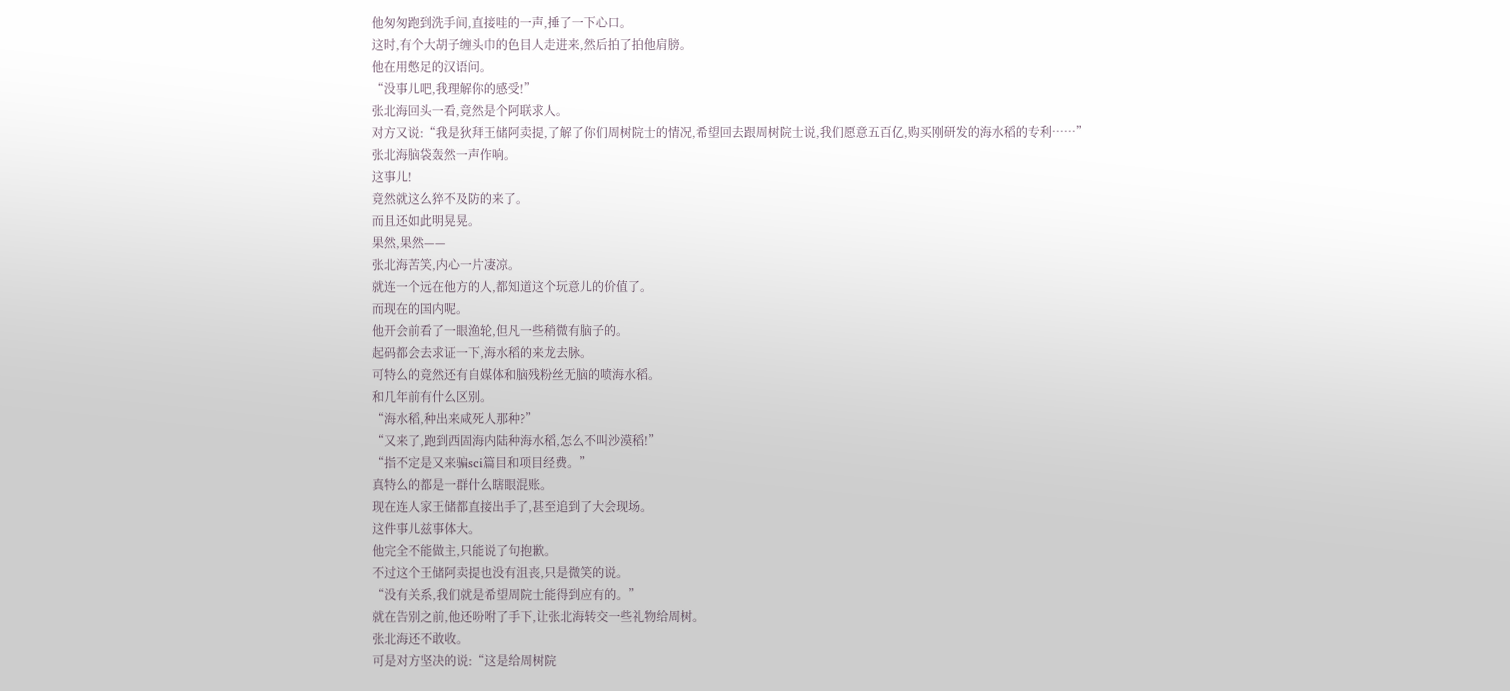他匆匆跑到洗手间,直接哇的一声,捶了一下心口。
这时,有个大胡子缠头巾的色目人走进来,然后拍了拍他肩膀。
他在用憋足的汉语问。
“没事儿吧,我理解你的感受!”
张北海回头一看,竟然是个阿联求人。
对方又说:“我是狄拜王储阿卖提,了解了你们周树院士的情况,希望回去跟周树院士说,我们愿意五百亿,购买刚研发的海水稻的专利……”
张北海脑袋轰然一声作响。
这事儿!
竟然就这么猝不及防的来了。
而且还如此明晃晃。
果然,果然——
张北海苦笑,内心一片凄凉。
就连一个远在他方的人,都知道这个玩意儿的价值了。
而现在的国内呢。
他开会前看了一眼渔轮,但凡一些稍微有脑子的。
起码都会去求证一下,海水稻的来龙去脉。
可特么的竟然还有自媒体和脑残粉丝无脑的喷海水稻。
和几年前有什么区别。
“海水稻,种出来咸死人那种?”
“又来了,跑到西固海内陆种海水稻,怎么不叫沙漠稻!”
“指不定是又来骗sci篇目和项目经费。”
真特么的都是一群什么瞎眼混账。
现在连人家王储都直接出手了,甚至追到了大会现场。
这件事儿兹事体大。
他完全不能做主,只能说了句抱歉。
不过这个王储阿卖提也没有沮丧,只是微笑的说。
“没有关系,我们就是希望周院士能得到应有的。”
就在告别之前,他还吩咐了手下,让张北海转交一些礼物给周树。
张北海还不敢收。
可是对方坚决的说:“这是给周树院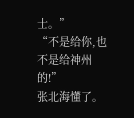士。”
“不是给你,也不是给神州的!”
张北海懂了。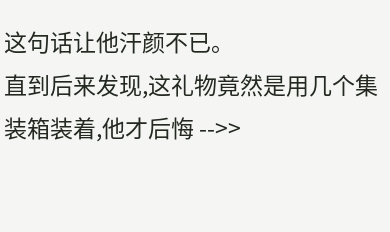这句话让他汗颜不已。
直到后来发现,这礼物竟然是用几个集装箱装着,他才后悔 -->>